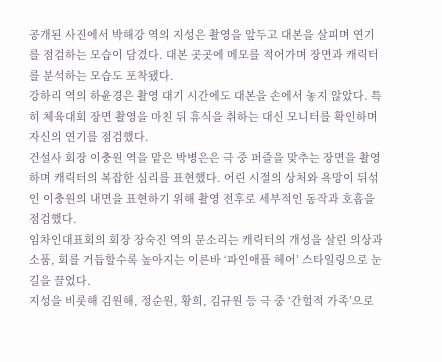공개된 사진에서 박해강 역의 지성은 촬영을 앞두고 대본을 살피며 연기를 점검하는 모습이 담겼다. 대본 곳곳에 메모를 적어가며 장면과 캐릭터를 분석하는 모습도 포착됐다.
강하리 역의 하윤경은 촬영 대기 시간에도 대본을 손에서 놓지 않았다. 특히 체육대회 장면 촬영을 마친 뒤 휴식을 취하는 대신 모니터를 확인하며 자신의 연기를 점검했다.
건설사 회장 이충원 역을 맡은 박병은은 극 중 퍼즐을 맞추는 장면을 촬영하며 캐릭터의 복잡한 심리를 표현했다. 어린 시절의 상처와 욕망이 뒤섞인 이충원의 내면을 표현하기 위해 촬영 전후로 세부적인 동작과 호흡을 점검했다.
임차인대표회의 회장 장숙진 역의 문소리는 캐릭터의 개성을 살린 의상과 소품, 회를 거듭할수록 높아지는 이른바 ‘파인애플 헤어’ 스타일링으로 눈길을 끌었다.
지성을 비롯해 김원해, 정순원, 황희, 김규원 등 극 중 ‘간헐적 가족’으로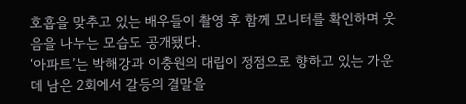호흡을 맞추고 있는 배우들이 촬영 후 함께 모니터를 확인하며 웃음을 나누는 모습도 공개됐다.
‘아파트’는 박해강과 이충원의 대립이 정점으로 향하고 있는 가운데 남은 2회에서 갈등의 결말을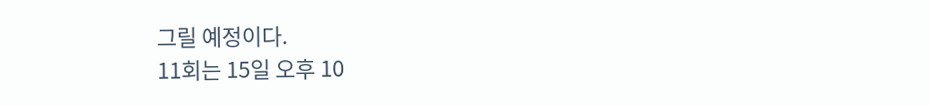그릴 예정이다.
11회는 15일 오후 10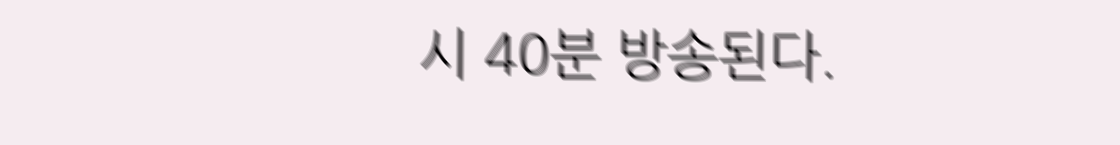시 40분 방송된다.